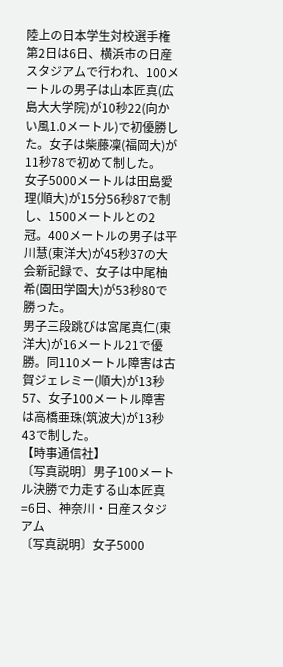陸上の日本学生対校選手権第2日は6日、横浜市の日産スタジアムで行われ、100メートルの男子は山本匠真(広島大大学院)が10秒22(向かい風1.0メートル)で初優勝した。女子は柴藤凜(福岡大)が11秒78で初めて制した。
女子5000メートルは田島愛理(順大)が15分56秒87で制し、1500メートルとの2冠。400メートルの男子は平川慧(東洋大)が45秒37の大会新記録で、女子は中尾柚希(園田学園大)が53秒80で勝った。
男子三段跳びは宮尾真仁(東洋大)が16メートル21で優勝。同110メートル障害は古賀ジェレミー(順大)が13秒57、女子100メートル障害は高橋亜珠(筑波大)が13秒43で制した。
【時事通信社】
〔写真説明〕男子100メートル決勝で力走する山本匠真=6日、神奈川・日産スタジアム
〔写真説明〕女子5000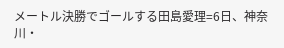メートル決勝でゴールする田島愛理=6日、神奈川・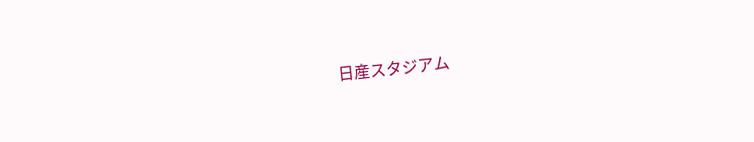日産スタジアム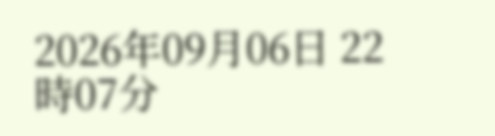2026年09月06日 22時07分